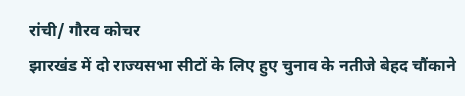रांची/ गौरव कोचर
झारखंड में दो राज्यसभा सीटों के लिए हुए चुनाव के नतीजे बेहद चौंकाने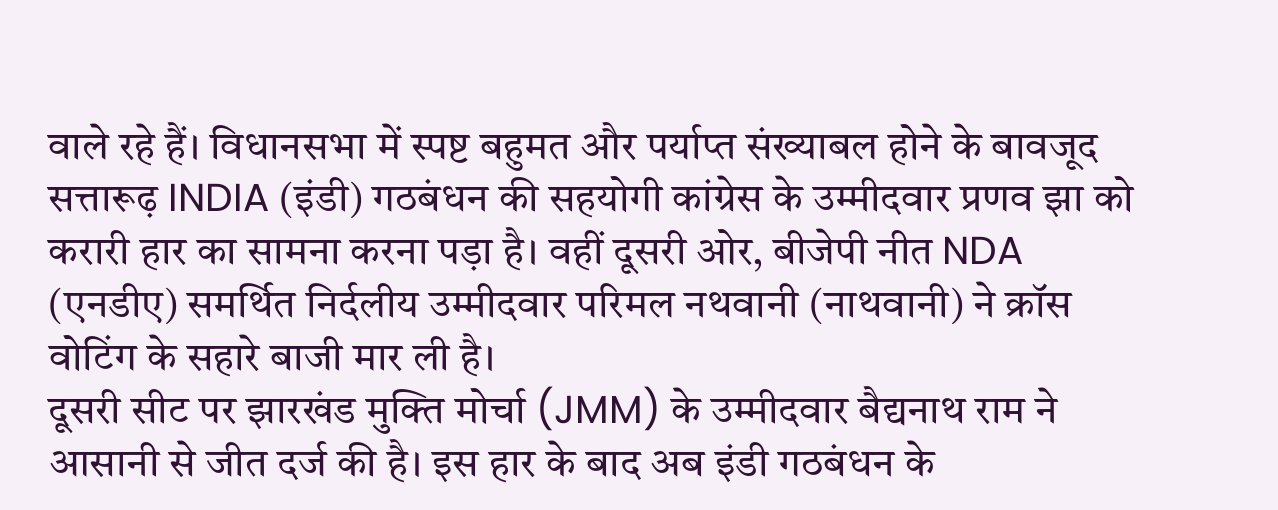वाले रहे हैं। विधानसभा में स्पष्ट बहुमत और पर्याप्त संख्याबल होने के बावजूद सत्तारूढ़ INDIA (इंडी) गठबंधन की सहयोगी कांग्रेस के उम्मीदवार प्रणव झा को करारी हार का सामना करना पड़ा है। वहीं दूसरी ओर, बीजेपी नीत NDA (एनडीए) समर्थित निर्दलीय उम्मीदवार परिमल नथवानी (नाथवानी) ने क्रॉस वोटिंग के सहारे बाजी मार ली है।
दूसरी सीट पर झारखंड मुक्ति मोर्चा (JMM) के उम्मीदवार बैद्यनाथ राम ने आसानी से जीत दर्ज की है। इस हार के बाद अब इंडी गठबंधन के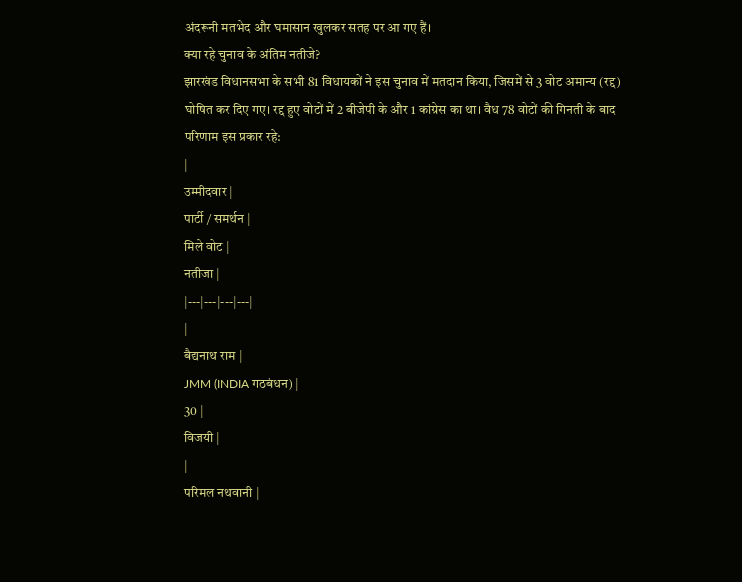अंदरूनी मतभेद और घमासान खुलकर सतह पर आ गए हैं।
क्या रहे चुनाव के अंतिम नतीजे?
झारखंड विधानसभा के सभी 81 विधायकों ने इस चुनाव में मतदान किया, जिसमें से 3 वोट अमान्य (रद्द) घोषित कर दिए गए। रद्द हुए वोटों में 2 बीजेपी के और 1 कांग्रेस का था। वैध 78 वोटों की गिनती के बाद परिणाम इस प्रकार रहे:
|
उम्मीदवार |
पार्टी / समर्थन |
मिले वोट |
नतीजा |
|---|---|---|---|
|
बैद्यनाथ राम |
JMM (INDIA गठबंधन) |
30 |
विजयी |
|
परिमल नथवानी |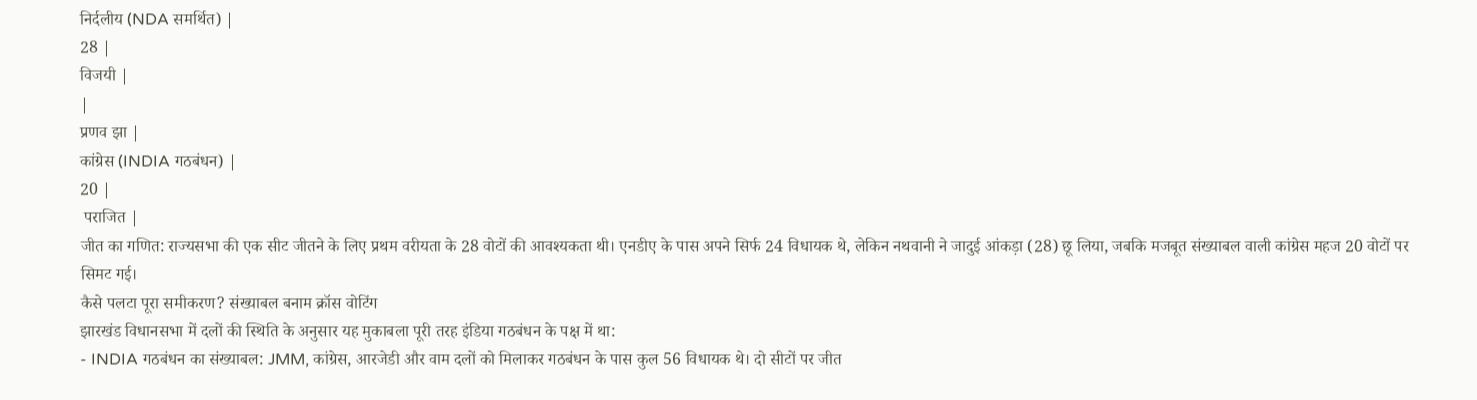निर्दलीय (NDA समर्थित) |
28 |
विजयी |
|
प्रणव झा |
कांग्रेस (INDIA गठबंधन) |
20 |
 पराजित |
जीत का गणित: राज्यसभा की एक सीट जीतने के लिए प्रथम वरीयता के 28 वोटों की आवश्यकता थी। एनडीए के पास अपने सिर्फ 24 विधायक थे, लेकिन नथवानी ने जादुई आंकड़ा (28) छू लिया, जबकि मजबूत संख्याबल वाली कांग्रेस महज 20 वोटों पर सिमट गई।
कैसे पलटा पूरा समीकरण? संख्याबल बनाम क्रॉस वोटिंग
झारखंड विधानसभा में दलों की स्थिति के अनुसार यह मुकाबला पूरी तरह इंडिया गठबंधन के पक्ष में था:
- INDIA गठबंधन का संख्याबल: JMM, कांग्रेस, आरजेडी और वाम दलों को मिलाकर गठबंधन के पास कुल 56 विधायक थे। दो सीटों पर जीत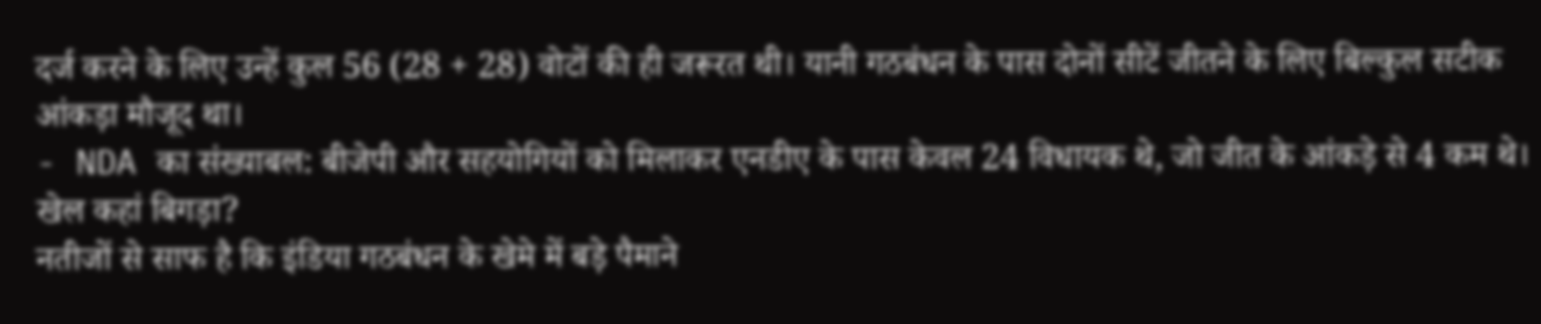दर्ज करने के लिए उन्हें कुल 56 (28 + 28) वोटों की ही जरूरत थी। यानी गठबंधन के पास दोनों सीटें जीतने के लिए बिल्कुल सटीक आंकड़ा मौजूद था।
- NDA का संख्याबल: बीजेपी और सहयोगियों को मिलाकर एनडीए के पास केवल 24 विधायक थे, जो जीत के आंकड़े से 4 कम थे।
खेल कहां बिगड़ा?
नतीजों से साफ है कि इंडिया गठबंधन के खेमे में बड़े पैमाने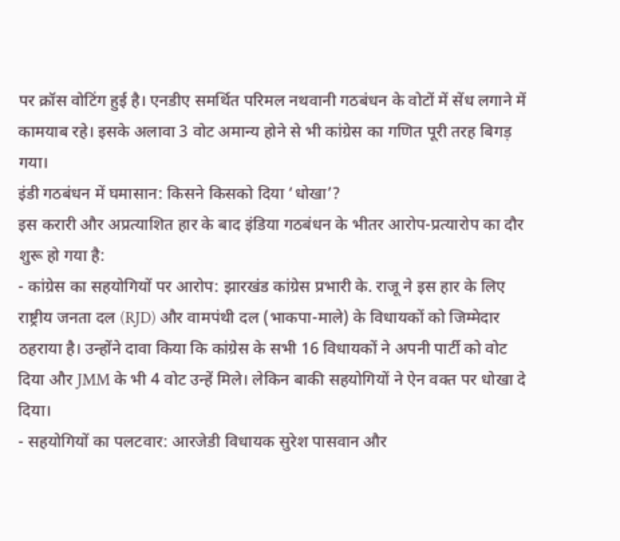पर क्रॉस वोटिंग हुई है। एनडीए समर्थित परिमल नथवानी गठबंधन के वोटों में सेंध लगाने में कामयाब रहे। इसके अलावा 3 वोट अमान्य होने से भी कांग्रेस का गणित पूरी तरह बिगड़ गया।
इंडी गठबंधन में घमासान: किसने किसको दिया ‘धोखा’?
इस करारी और अप्रत्याशित हार के बाद इंडिया गठबंधन के भीतर आरोप-प्रत्यारोप का दौर शुरू हो गया है:
- कांग्रेस का सहयोगियों पर आरोप: झारखंड कांग्रेस प्रभारी के. राजू ने इस हार के लिए राष्ट्रीय जनता दल (RJD) और वामपंथी दल (भाकपा-माले) के विधायकों को जिम्मेदार ठहराया है। उन्होंने दावा किया कि कांग्रेस के सभी 16 विधायकों ने अपनी पार्टी को वोट दिया और JMM के भी 4 वोट उन्हें मिले। लेकिन बाकी सहयोगियों ने ऐन वक्त पर धोखा दे दिया।
- सहयोगियों का पलटवार: आरजेडी विधायक सुरेश पासवान और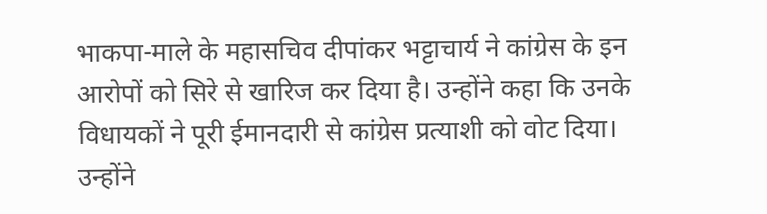भाकपा-माले के महासचिव दीपांकर भट्टाचार्य ने कांग्रेस के इन आरोपों को सिरे से खारिज कर दिया है। उन्होंने कहा कि उनके विधायकों ने पूरी ईमानदारी से कांग्रेस प्रत्याशी को वोट दिया। उन्होंने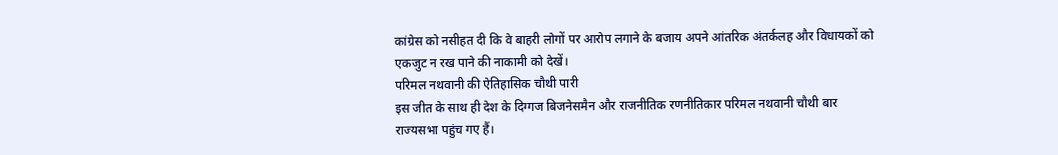कांग्रेस को नसीहत दी कि वे बाहरी लोगों पर आरोप लगाने के बजाय अपने आंतरिक अंतर्कलह और विधायकों को एकजुट न रख पाने की नाकामी को देखें।
परिमल नथवानी की ऐतिहासिक चौथी पारी
इस जीत के साथ ही देश के दिग्गज बिजनेसमैन और राजनीतिक रणनीतिकार परिमल नथवानी चौथी बार राज्यसभा पहुंच गए हैं।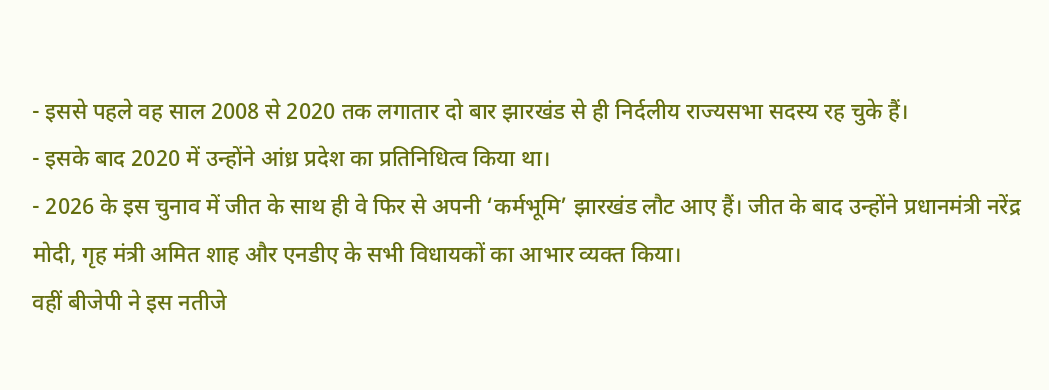- इससे पहले वह साल 2008 से 2020 तक लगातार दो बार झारखंड से ही निर्दलीय राज्यसभा सदस्य रह चुके हैं।
- इसके बाद 2020 में उन्होंने आंध्र प्रदेश का प्रतिनिधित्व किया था।
- 2026 के इस चुनाव में जीत के साथ ही वे फिर से अपनी ‘कर्मभूमि’ झारखंड लौट आए हैं। जीत के बाद उन्होंने प्रधानमंत्री नरेंद्र मोदी, गृह मंत्री अमित शाह और एनडीए के सभी विधायकों का आभार व्यक्त किया।
वहीं बीजेपी ने इस नतीजे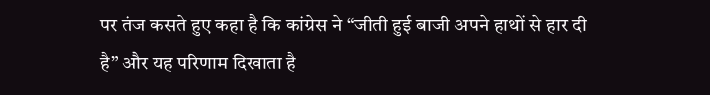पर तंज कसते हुए कहा है कि कांग्रेस ने “जीती हुई बाजी अपने हाथों से हार दी है” और यह परिणाम दिखाता है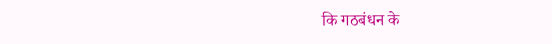कि गठबंधन के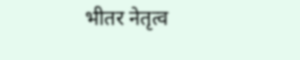भीतर नेतृत्व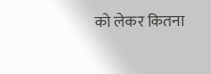को लेकर कितना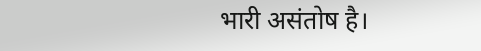भारी असंतोष है।